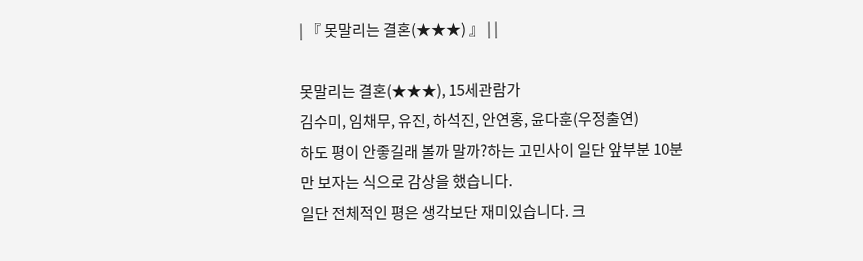| 『 못말리는 결혼(★★★) 』 | |

못말리는 결혼(★★★), 15세관람가
김수미, 임채무, 유진, 하석진, 안연홍, 윤다훈(우정출연)
하도 평이 안좋길래 볼까 말까?하는 고민사이 일단 앞부분 10분만 보자는 식으로 감상을 했습니다.
일단 전체적인 평은 생각보단 재미있습니다. 크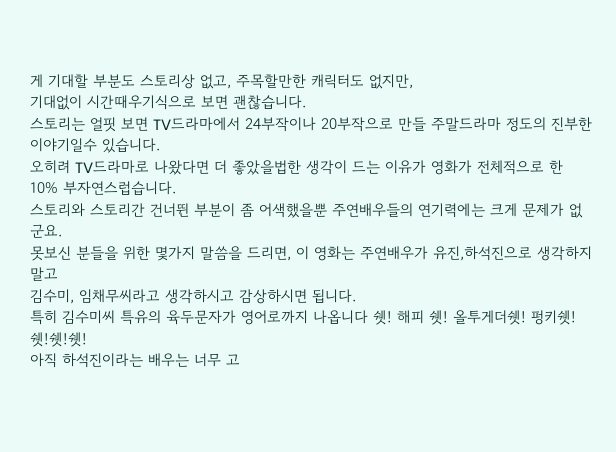게 기대할 부분도 스토리상 없고, 주목할만한 캐릭터도 없지만,
기대없이 시간때우기식으로 보면 괜찮습니다.
스토리는 얼핏 보면 TV드라마에서 24부작이나 20부작으로 만들 주말드라마 정도의 진부한 이야기일수 있습니다.
오히려 TV드라마로 나왔다면 더 좋았을법한 생각이 드는 이유가 영화가 전체적으로 한 10% 부자연스럽습니다.
스토리와 스토리간 건너뛴 부분이 좀 어색했을뿐 주연배우들의 연기력에는 크게 문제가 없군요.
못보신 분들을 위한 몇가지 말씀을 드리면, 이 영화는 주연배우가 유진,하석진으로 생각하지말고
김수미, 임채무씨라고 생각하시고 감상하시면 됩니다.
특히 김수미씨 특유의 육두문자가 영어로까지 나옵니다 쉣! 해피 쉣! 올투게더쉣! 펑키쉣! 쉣!쉣!쉣!
아직 하석진이라는 배우는 너무 고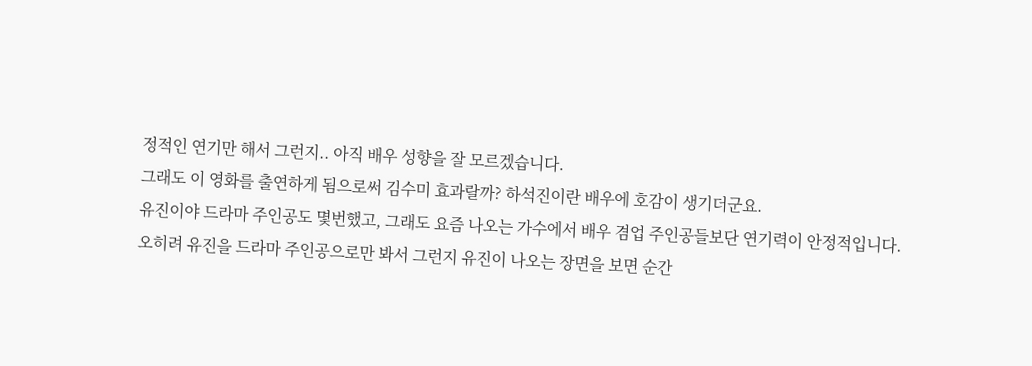정적인 연기만 해서 그런지.. 아직 배우 성향을 잘 모르겠습니다.
그래도 이 영화를 출연하게 됨으로써 김수미 효과랄까? 하석진이란 배우에 호감이 생기더군요.
유진이야 드라마 주인공도 몇번했고, 그래도 요즘 나오는 가수에서 배우 겸업 주인공들보단 연기력이 안정적입니다.
오히려 유진을 드라마 주인공으로만 봐서 그런지 유진이 나오는 장면을 보면 순간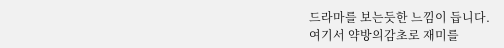드라마를 보는듯한 느낌이 듭니다.
여기서 약방의감초로 재미를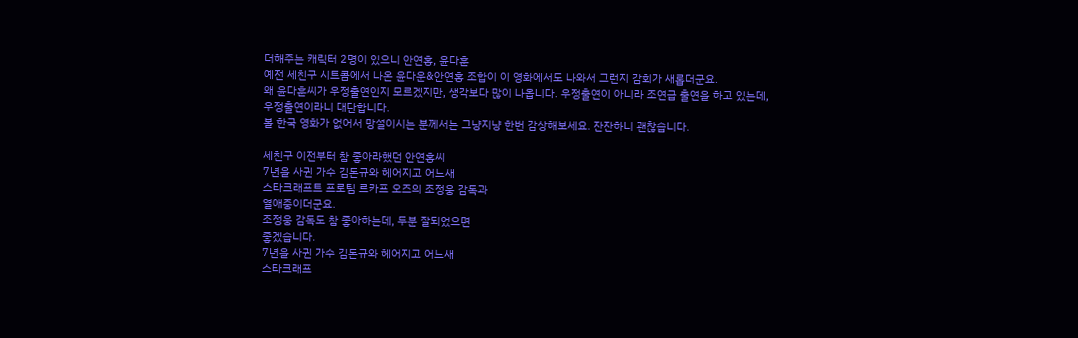더해주는 캐릭터 2명이 있으니 안연홍, 윤다훈
예전 세친구 시트콤에서 나온 윤다운&안연홍 조합이 이 영화에서도 나와서 그런지 감회가 새롭더군요.
왜 윤다훈씨가 우정출연인지 모르겠지만, 생각보다 많이 나옵니다. 우정출연이 아니라 조연급 출연을 하고 있는데,
우정출연이라니 대단합니다.
볼 한국 영화가 없어서 망설이시는 분께서는 그냥지냥 한번 감상해보세요. 잔잔하니 괜찮습니다.

세친구 이전부터 참 좋아라했던 안연홍씨
7년을 사귄 가수 김돈규와 헤어지고 어느새
스타크래프트 프로팀 르카프 오즈의 조정웅 감독과
열애중이더군요.
조정웅 감독도 참 좋아하는데, 두분 잘되었으면
좋겠습니다.
7년을 사귄 가수 김돈규와 헤어지고 어느새
스타크래프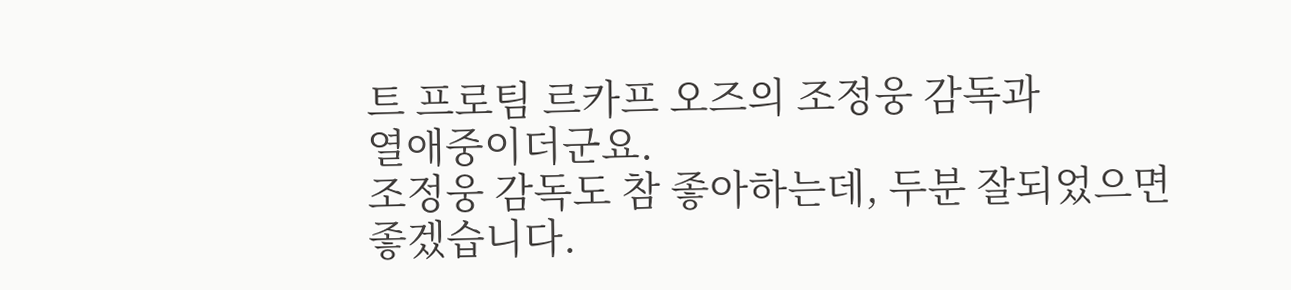트 프로팀 르카프 오즈의 조정웅 감독과
열애중이더군요.
조정웅 감독도 참 좋아하는데, 두분 잘되었으면
좋겠습니다.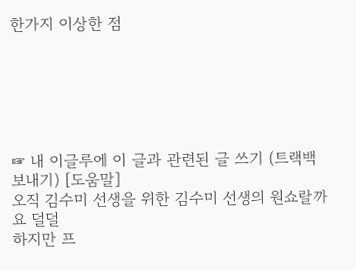한가지 이상한 점






☞ 내 이글루에 이 글과 관련된 글 쓰기 (트랙백 보내기) [도움말]
오직 김수미 선생을 위한 김수미 선생의 원쇼랄까요 덜덜
하지만 프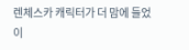렌체스카 캐릭터가 더 맘에 들었
이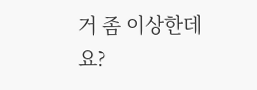거 좀 이상한데요?